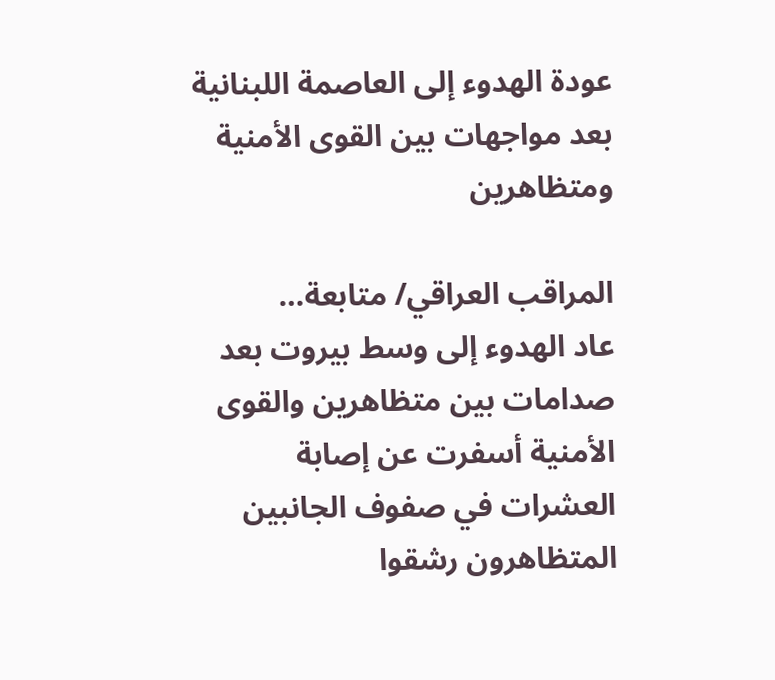عودة الهدوء إلى العاصمة اللبنانية بعد مواجهات بين القوى الأمنية ومتظاهرين

المراقب العراقي/ متابعة…
عاد الهدوء إلى وسط بيروت بعد صدامات بين متظاهرين والقوى الأمنية أسفرت عن إصابة العشرات في صفوف الجانبين المتظاهرون رشقوا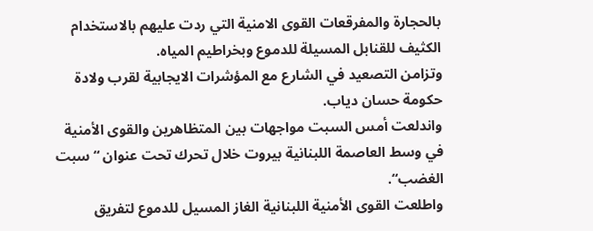بالحجارة والمفرقعات القوى الامنية التي ردت عليهم بالاستخدام الكثيف للقنابل المسيلة للدموع وبخراطيم المياه.
وتزامن التصعيد في الشارع مع المؤشرات الايجابية لقرب ولادة حكومة حسان دياب.
واندلعت أمس السبت مواجهات بين المتظاهرين والقوى الأمنية في وسط العاصمة اللبنانية بيروت خلال تحرك تحت عنوان “سبت الغضب“.
واطلعت القوى الأمنية اللبنانية الغاز المسيل للدموع لتفريق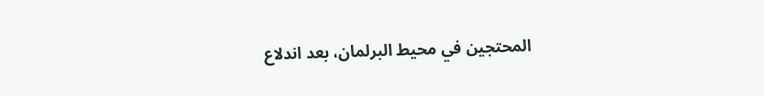المحتجين في محيط البرلمان، بعد اندلاع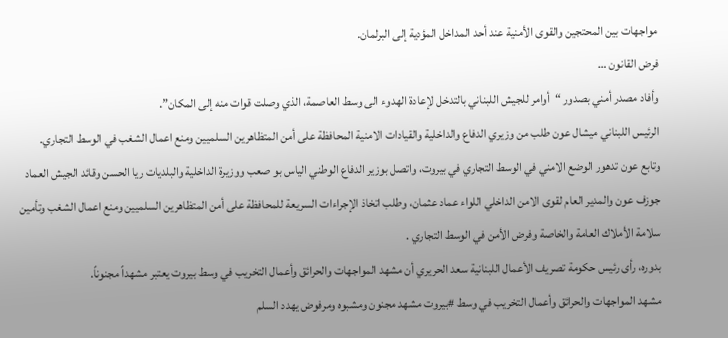مواجهات بين المحتجين والقوى الأمنية عند أحد المداخل المؤدية إلى البرلمان.
فرض القانون …
وأفاد مصدر أمني بصدور “أوامر للجيش اللبناني بالتدخل لإعادة الهدوء الى وسط العاصمة، الذي وصلت قوات منه إلى المكان”.
الرئيس اللبناني ميشال عون طلب من وزيري الدفاع والداخلية والقيادات الامنية المحافظة على أمن المتظاهرين السلميين ومنع اعمال الشغب في الوسط التجاري.
وتابع عون تدهور الوضع الامني في الوسط التجاري في بيروت، واتصل بوزير الدفاع الوطني الياس بو صعب ووزيرة الداخلية والبلديات ريا الحسن وقائد الجيش العماد جوزف عون والمدير العام لقوى الامن الداخلي اللواء عماد عثمان، وطلب اتخاذ الإجراءات السريعة للمحافظة على أمن المتظاهرين السلميين ومنع اعمال الشغب وتأمين سلامة الأملاك العامة والخاصة وفرض الأمن في الوسط التجاري .
بدوره، رأى رئيس حكومة تصريف الأعمال اللبنانية سعد الحريري أن مشهد المواجهات والحرائق وأعمال التخريب في وسط بيروت يعتبر مشهداً مجنوناً.
مشهد المواجهات والحرائق وأعمال التخريب في وسط #بيروت مشهد مجنون ومشبوه ومرفوض يهدد السلم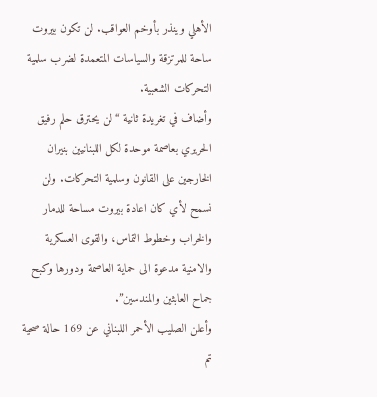الأهلي وينذر بأوخم العواقب. لن تكون بيروت ساحة للمرتزقة والسياسات المتعمدة لضرب سلمية التحركات الشعبية.
وأضاف في تغريدة ثانية “لن يحترق حلم رفيق الحريري بعاصمة موحدة لكل اللبنانيين بنيران الخارجين على القانون وسلمية التحركات. ولن نسمح لأي كان اعادة بيروت مساحة للدمار والخراب وخطوط التماس، والقوى العسكرية والامنية مدعوة الى حماية العاصمة ودورها وكبح جماح العابثين والمندسين”.
وأعلن الصليب الأحمر اللبناني عن 169 حالة صحية تم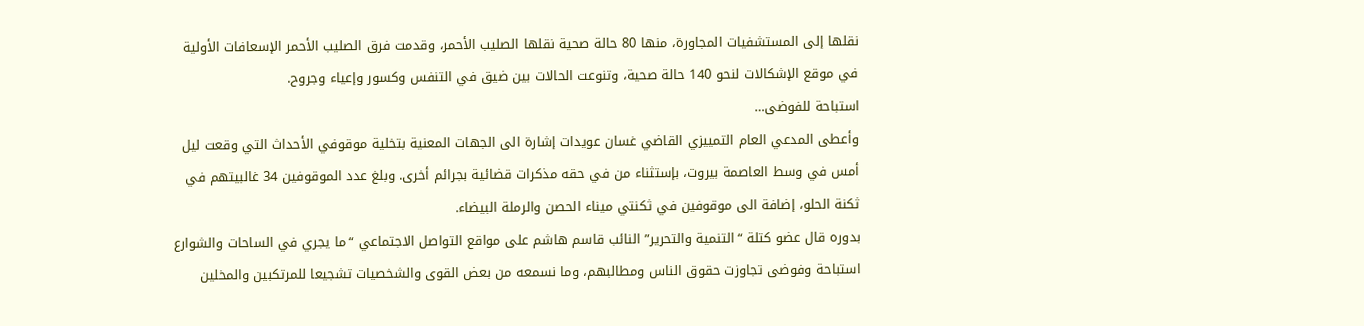نقلها إلى المستشفيات المجاورة، منها 80 حالة صحية نقلها الصليب الأحمر، وقدمت فرق الصليب الأحمر الإسعافات الأولية في موقع الإشكالات لنحو 140 حالة صحية، وتنوعت الحالات بين ضيق في التنفس وكسور وإعياء وجروح.
استباحة للفوضى…
وأعطى المدعي العام التمييزي القاضي غسان عويدات إشارة الى الجهات المعنية بتخلية موقوفي الأحداث التي وقعت ليل أمس في وسط العاصمة بيروت، بإستثناء من في حقه مذكرات قضائية بجرائم أخرى. وبلغ عدد الموقوفين 34 غالبيتهم في ثكنة الحلو، إضافة الى موقوفين في ثكنتي ميناء الحصن والرملة البيضاء.
بدوره قال عضو كتلة “التنمية والتحرير” النائب قاسم هاشم على مواقع التواصل الاجتماعي “ما يجري في الساحات والشوارع استباحة وفوضى تجاوزت حقوق الناس ومطالبهم، وما نسمعه من بعض القوى والشخصيات تشجيعا للمرتكبين والمخلين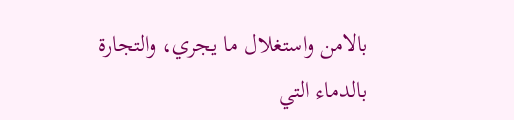بالامن واستغلال ما يجري، والتجارة بالدماء التي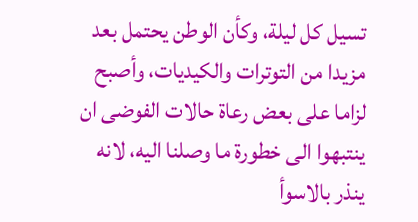تسيل كل ليلة، وكأن الوطن يحتمل بعد مزيدا من التوترات والكيديات، وأصبح لزاما على بعض رعاة حالات الفوضى ان ينتبهوا الى خطورة ما وصلنا اليه، لانه ينذر بالاسوأ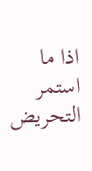اذا ما استمر التحريض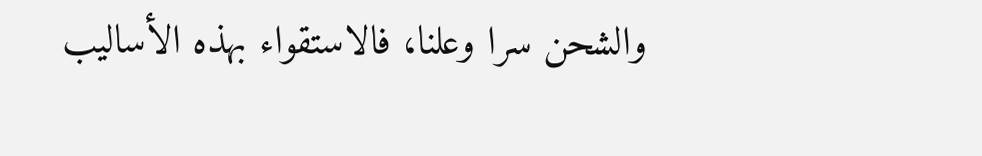والشحن سرا وعلنا، فالاستقواء بهذه الأساليب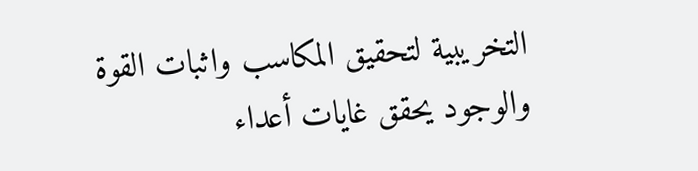التخريبية لتحقيق المكاسب واثبات القوة والوجود يحقق غايات أعداء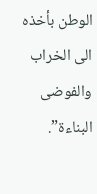الوطن بأخذه الى الخراب والفوضى البناءة”.